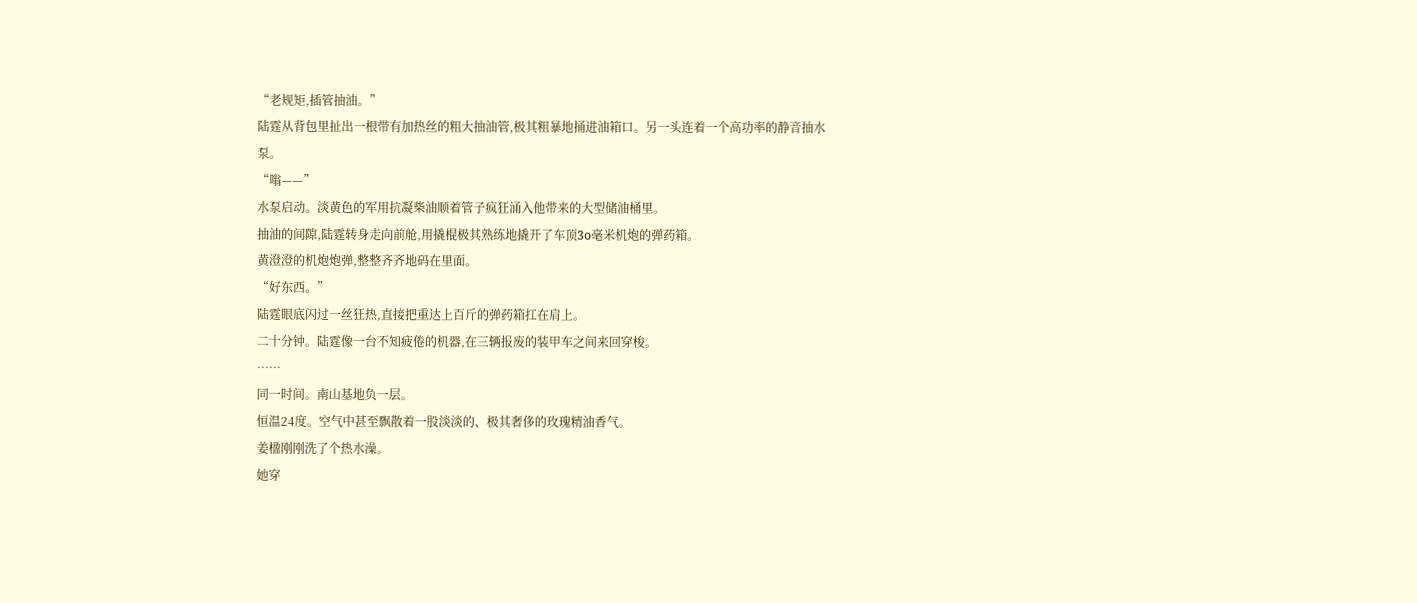“老规矩,插管抽油。”
陆霆从背包里扯出一根带有加热丝的粗大抽油管,极其粗暴地捅进油箱口。另一头连着一个高功率的静音抽水泵。
“嗡——”
水泵启动。淡黄色的军用抗凝柴油顺着管子疯狂涌入他带来的大型储油桶里。
抽油的间隙,陆霆转身走向前舱,用撬棍极其熟练地撬开了车顶3o毫米机炮的弹药箱。
黄澄澄的机炮炮弹,整整齐齐地码在里面。
“好东西。”
陆霆眼底闪过一丝狂热,直接把重达上百斤的弹药箱扛在肩上。
二十分钟。陆霆像一台不知疲倦的机器,在三辆报废的装甲车之间来回穿梭。
……
同一时间。南山基地负一层。
恒温24度。空气中甚至飘散着一股淡淡的、极其奢侈的玫瑰精油香气。
姜楹刚刚洗了个热水澡。
她穿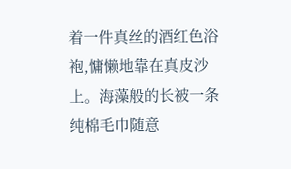着一件真丝的酒红色浴袍,慵懒地靠在真皮沙上。海藻般的长被一条纯棉毛巾随意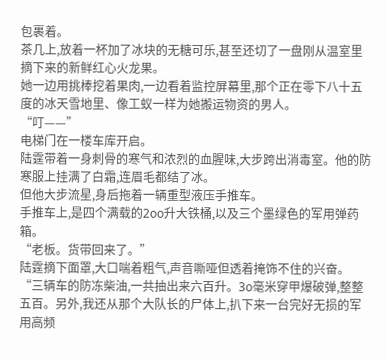包裹着。
茶几上,放着一杯加了冰块的无糖可乐,甚至还切了一盘刚从温室里摘下来的新鲜红心火龙果。
她一边用挑棒挖着果肉,一边看着监控屏幕里,那个正在零下八十五度的冰天雪地里、像工蚁一样为她搬运物资的男人。
“叮——”
电梯门在一楼车库开启。
陆霆带着一身刺骨的寒气和浓烈的血腥味,大步跨出消毒室。他的防寒服上挂满了白霜,连眉毛都结了冰。
但他大步流星,身后拖着一辆重型液压手推车。
手推车上,是四个满载的2oo升大铁桶,以及三个墨绿色的军用弹药箱。
“老板。货带回来了。”
陆霆摘下面罩,大口喘着粗气,声音嘶哑但透着掩饰不住的兴奋。
“三辆车的防冻柴油,一共抽出来六百升。3o毫米穿甲爆破弹,整整五百。另外,我还从那个大队长的尸体上,扒下来一台完好无损的军用高频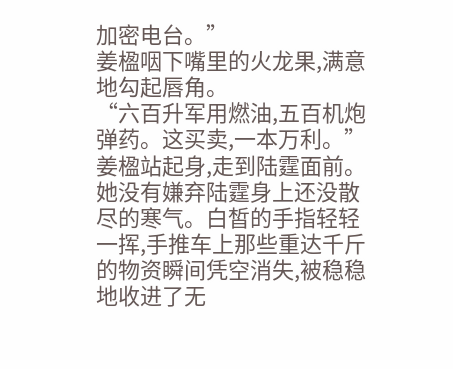加密电台。”
姜楹咽下嘴里的火龙果,满意地勾起唇角。
“六百升军用燃油,五百机炮弹药。这买卖,一本万利。”
姜楹站起身,走到陆霆面前。
她没有嫌弃陆霆身上还没散尽的寒气。白皙的手指轻轻一挥,手推车上那些重达千斤的物资瞬间凭空消失,被稳稳地收进了无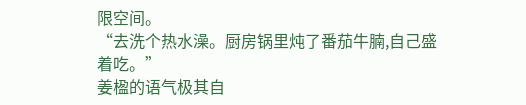限空间。
“去洗个热水澡。厨房锅里炖了番茄牛腩,自己盛着吃。”
姜楹的语气极其自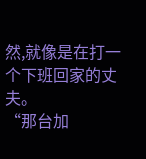然,就像是在打一个下班回家的丈夫。
“那台加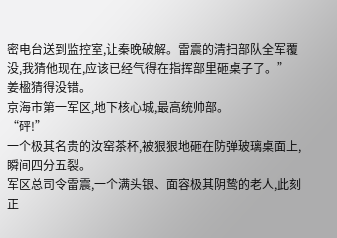密电台送到监控室,让秦晚破解。雷震的清扫部队全军覆没,我猜他现在,应该已经气得在指挥部里砸桌子了。”
姜楹猜得没错。
京海市第一军区,地下核心城,最高统帅部。
“砰!”
一个极其名贵的汝窑茶杯,被狠狠地砸在防弹玻璃桌面上,瞬间四分五裂。
军区总司令雷震,一个满头银、面容极其阴鸷的老人,此刻正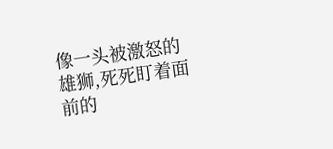像一头被激怒的雄狮,死死盯着面前的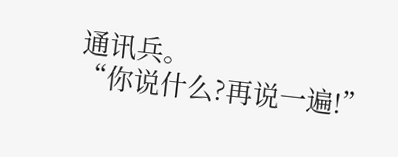通讯兵。
“你说什么?再说一遍!”